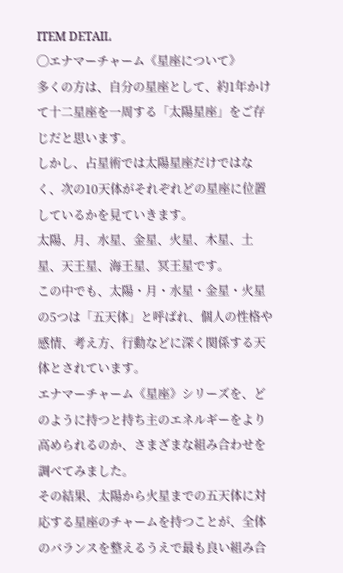ITEM DETAIL
◯エナマーチャーム《星座について》
多くの方は、自分の星座として、約1年かけて十二星座を一周する「太陽星座」をご存じだと思います。
しかし、占星術では太陽星座だけではなく、次の10天体がそれぞれどの星座に位置しているかを見ていきます。
太陽、月、水星、金星、火星、木星、土星、天王星、海王星、冥王星です。
この中でも、太陽・月・水星・金星・火星の5つは「五天体」と呼ばれ、個人の性格や感情、考え方、行動などに深く関係する天体とされています。
エナマーチャーム《星座》シリーズを、どのように持つと持ち主のエネルギーをより高められるのか、さまざまな組み合わせを調べてみました。
その結果、太陽から火星までの五天体に対応する星座のチャームを持つことが、全体のバランスを整えるうえで最も良い組み合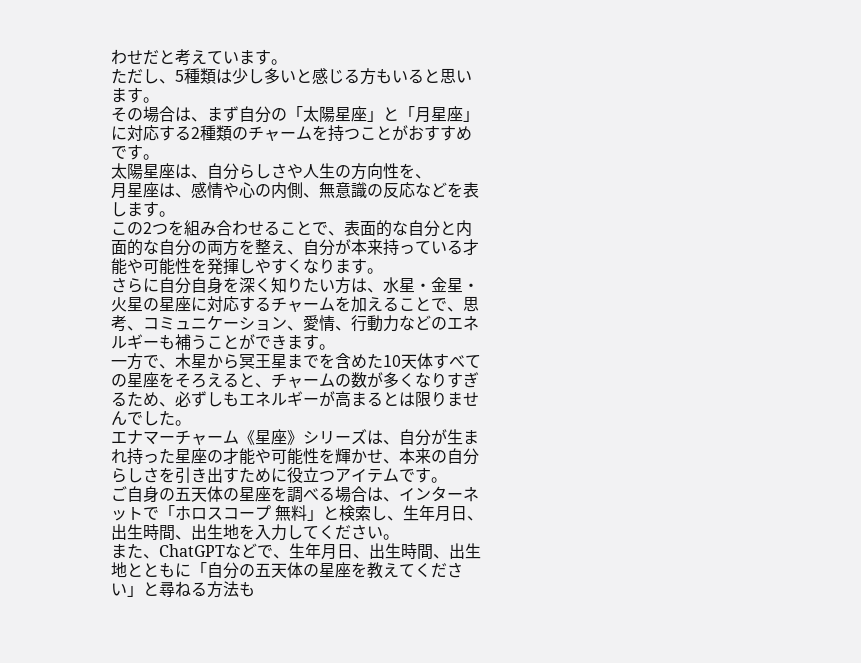わせだと考えています。
ただし、5種類は少し多いと感じる方もいると思います。
その場合は、まず自分の「太陽星座」と「月星座」に対応する2種類のチャームを持つことがおすすめです。
太陽星座は、自分らしさや人生の方向性を、
月星座は、感情や心の内側、無意識の反応などを表します。
この2つを組み合わせることで、表面的な自分と内面的な自分の両方を整え、自分が本来持っている才能や可能性を発揮しやすくなります。
さらに自分自身を深く知りたい方は、水星・金星・火星の星座に対応するチャームを加えることで、思考、コミュニケーション、愛情、行動力などのエネルギーも補うことができます。
一方で、木星から冥王星までを含めた10天体すべての星座をそろえると、チャームの数が多くなりすぎるため、必ずしもエネルギーが高まるとは限りませんでした。
エナマーチャーム《星座》シリーズは、自分が生まれ持った星座の才能や可能性を輝かせ、本来の自分らしさを引き出すために役立つアイテムです。
ご自身の五天体の星座を調べる場合は、インターネットで「ホロスコープ 無料」と検索し、生年月日、出生時間、出生地を入力してください。
また、ChatGPTなどで、生年月日、出生時間、出生地とともに「自分の五天体の星座を教えてください」と尋ねる方法も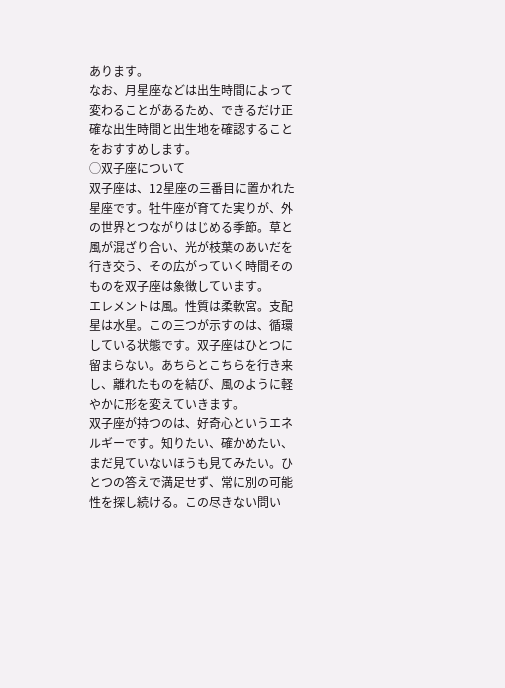あります。
なお、月星座などは出生時間によって変わることがあるため、できるだけ正確な出生時間と出生地を確認することをおすすめします。
◯双子座について
双子座は、12星座の三番目に置かれた星座です。牡牛座が育てた実りが、外の世界とつながりはじめる季節。草と風が混ざり合い、光が枝葉のあいだを行き交う、その広がっていく時間そのものを双子座は象徴しています。
エレメントは風。性質は柔軟宮。支配星は水星。この三つが示すのは、循環している状態です。双子座はひとつに留まらない。あちらとこちらを行き来し、離れたものを結び、風のように軽やかに形を変えていきます。
双子座が持つのは、好奇心というエネルギーです。知りたい、確かめたい、まだ見ていないほうも見てみたい。ひとつの答えで満足せず、常に別の可能性を探し続ける。この尽きない問い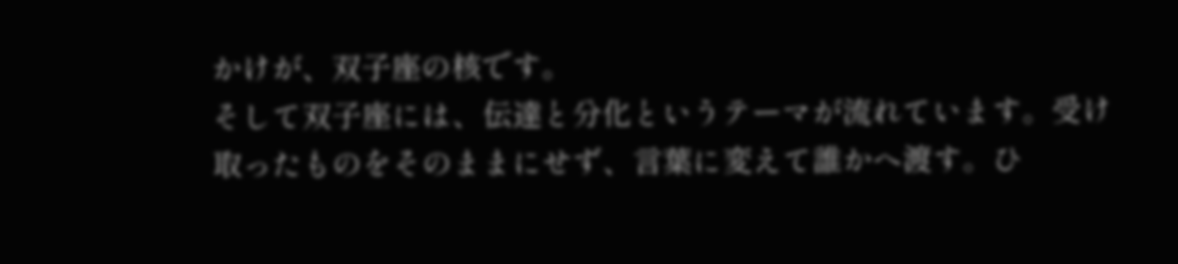かけが、双子座の核です。
そして双子座には、伝達と分化というテーマが流れています。受け取ったものをそのままにせず、言葉に変えて誰かへ渡す。ひ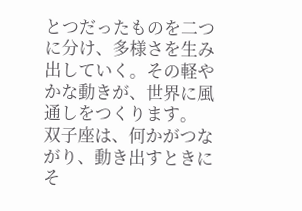とつだったものを二つに分け、多様さを生み出していく。その軽やかな動きが、世界に風通しをつくります。
双子座は、何かがつながり、動き出すときにそ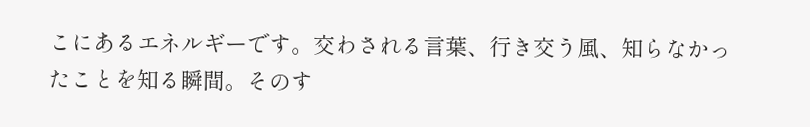こにあるエネルギーです。交わされる言葉、行き交う風、知らなかったことを知る瞬間。そのす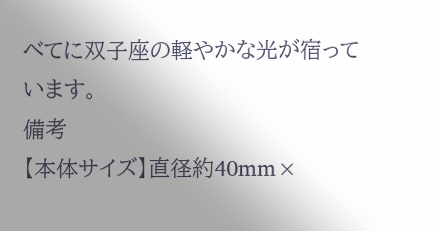べてに双子座の軽やかな光が宿っています。
備考
【本体サイズ】直径約40mm×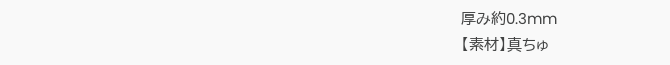厚み約0.3mm
【素材】真ちゅ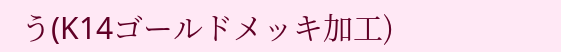う(K14ゴールドメッキ加工)